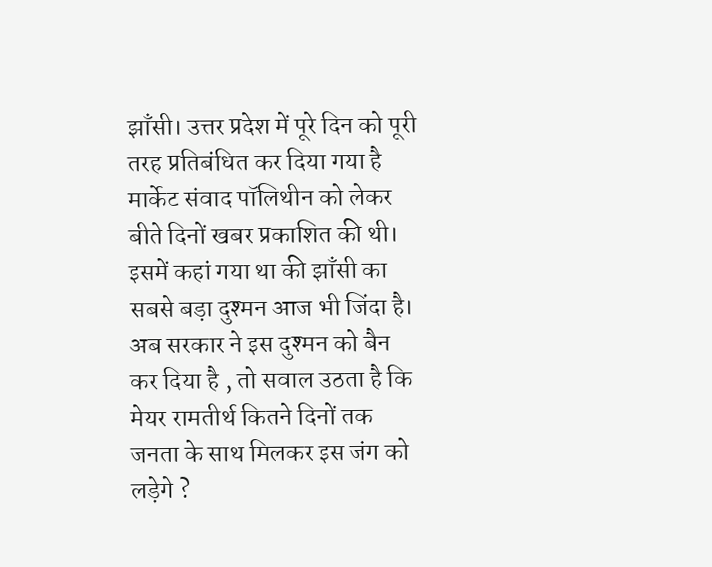झाँसी। उत्तर प्रदेश में पूरे दिन को पूरी तरह प्रतिबंधित कर दिया गया है मार्केट संवाद पॉलिथीन को लेकर बीते दिनों खबर प्रकाशित की थी। इसमें कहां गया था की झाँसी का सबसे बड़ा दुश्मन आज भी जिंदा है। अब सरकार ने इस दुश्मन को बैन कर दिया है , तो सवाल उठता है कि मेयर रामतीर्थ कितने दिनों तक जनता के साथ मिलकर इस जंग को लड़ेगे ?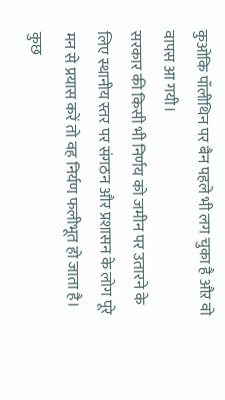कुओकि पॉलीथिन पर बैन पहले भी लग चुका है औऱ वो वापस आ गयी।
सरकार की किसी भी निर्णय को जमीन पर उतारने के लिए स्थानीय स्तर पर संगठन और प्रशासन के लोग पूरे मन से प्रयास करें तो वह निर्यण फलीभूत हो जाता है। कुछ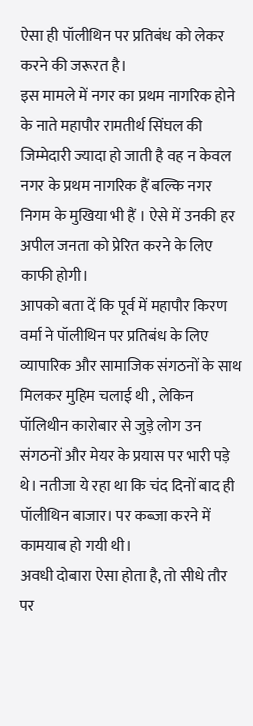ऐसा ही पॉलीथिन पर प्रतिबंध को लेकर करने की जरूरत है।
इस मामले में नगर का प्रथम नागरिक होने के नाते महापौर रामतीर्थ सिंघल की जिम्मेदारी ज्यादा हो जाती है वह न केवल नगर के प्रथम नागरिक हैं बल्कि नगर निगम के मुखिया भी हैं । ऐसे में उनकी हर अपील जनता को प्रेरित करने के लिए काफी होगी।
आपको बता दें कि पूर्व में महापौर किरण वर्मा ने पॉलीथिन पर प्रतिबंध के लिए व्यापारिक और सामाजिक संगठनों के साथ मिलकर मुहिम चलाई थी , लेकिन पॉलिथीन कारोबार से जुड़े लोग उन संगठनों और मेयर के प्रयास पर भारी पड़े थे। नतीजा ये रहा था कि चंद दिनों बाद ही पॉलीथिन बाजार। पर कब्जा करने में कामयाब हो गयी थी।
अवधी दोबारा ऐसा होता है, तो सीधे तौर पर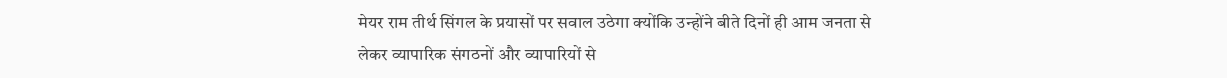मेयर राम तीर्थ सिंगल के प्रयासों पर सवाल उठेगा क्योंकि उन्होंने बीते दिनों ही आम जनता से लेकर व्यापारिक संगठनों और व्यापारियों से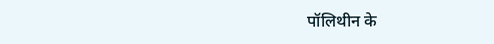पॉलिथीन के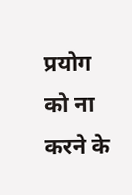प्रयोग को ना करने के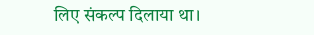लिए संकल्प दिलाया था।